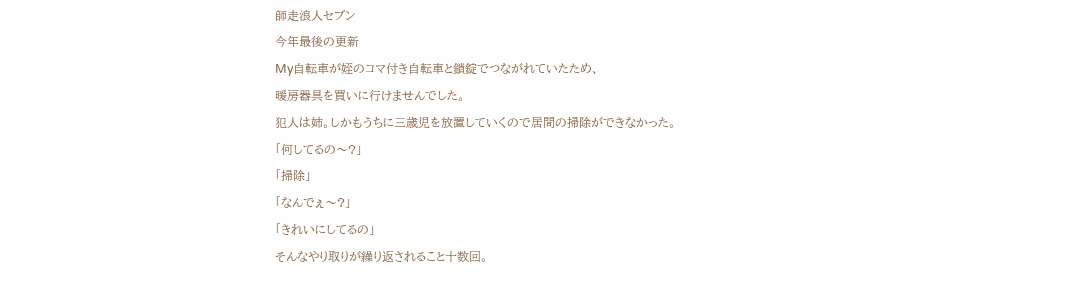師走浪人セブン
今年最後の更新
My自転車が姪のコマ付き自転車と鎖錠でつながれていたため、
暖房器具を買いに行けませんでした。
犯人は姉。しかもうちに三歳児を放置していくので居間の掃除ができなかった。
「何してるの〜?」
「掃除」
「なんでぇ〜?」
「きれいにしてるの」
そんなやり取りが繰り返されること十数回。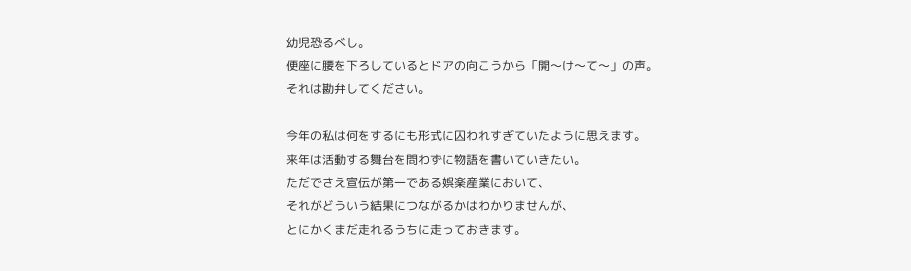幼児恐るべし。
便座に腰を下ろしているとドアの向こうから「開〜け〜て〜」の声。
それは勘弁してください。

今年の私は何をするにも形式に囚われすぎていたように思えます。
来年は活動する舞台を問わずに物語を書いていきたい。
ただでさえ宣伝が第一である娯楽産業において、
それがどういう結果につながるかはわかりませんが、
とにかくまだ走れるうちに走っておきます。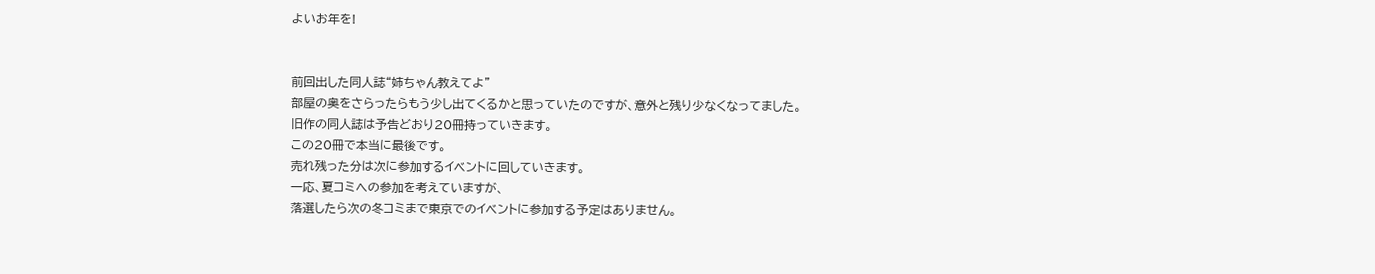よいお年を!


前回出した同人誌“姉ちゃん教えてよ”
部屋の奥をさらったらもう少し出てくるかと思っていたのですが、意外と残り少なくなってました。
旧作の同人誌は予告どおり20冊持っていきます。
この20冊で本当に最後です。
売れ残った分は次に参加するイベントに回していきます。
一応、夏コミへの参加を考えていますが、
落選したら次の冬コミまで東京でのイベントに参加する予定はありません。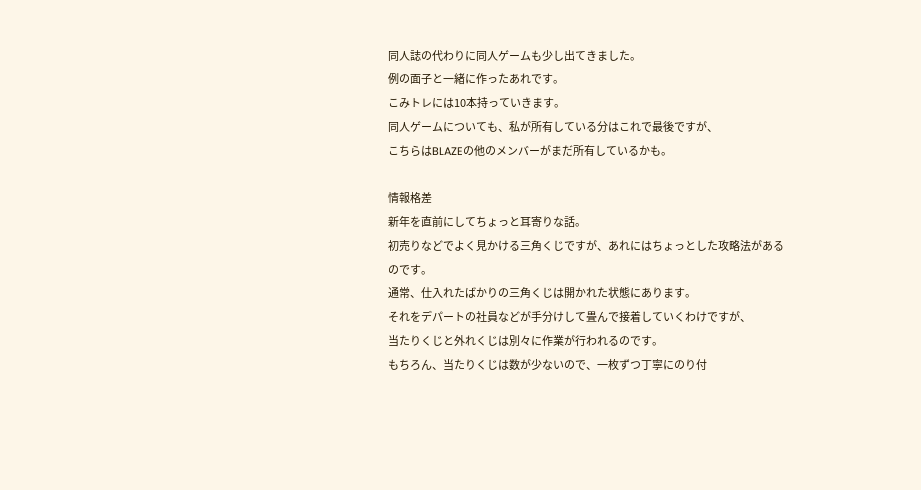同人誌の代わりに同人ゲームも少し出てきました。
例の面子と一緒に作ったあれです。
こみトレには10本持っていきます。
同人ゲームについても、私が所有している分はこれで最後ですが、
こちらはBLAZEの他のメンバーがまだ所有しているかも。

情報格差
新年を直前にしてちょっと耳寄りな話。
初売りなどでよく見かける三角くじですが、あれにはちょっとした攻略法があるのです。
通常、仕入れたばかりの三角くじは開かれた状態にあります。
それをデパートの社員などが手分けして畳んで接着していくわけですが、
当たりくじと外れくじは別々に作業が行われるのです。
もちろん、当たりくじは数が少ないので、一枚ずつ丁寧にのり付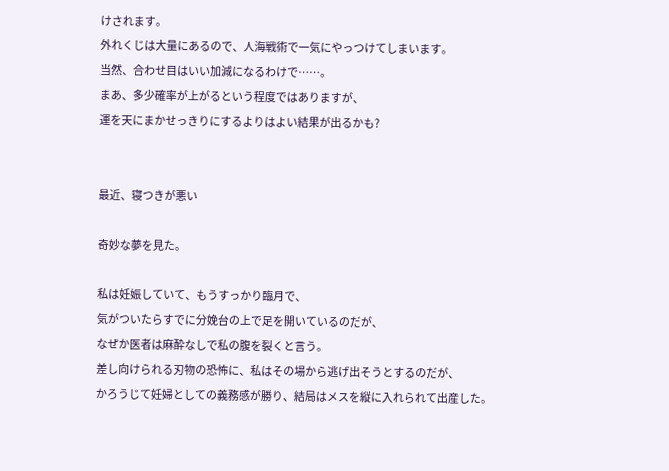けされます。
外れくじは大量にあるので、人海戦術で一気にやっつけてしまいます。
当然、合わせ目はいい加減になるわけで……。
まあ、多少確率が上がるという程度ではありますが、
運を天にまかせっきりにするよりはよい結果が出るかも?


最近、寝つきが悪い

奇妙な夢を見た。

私は妊娠していて、もうすっかり臨月で、
気がついたらすでに分娩台の上で足を開いているのだが、
なぜか医者は麻酔なしで私の腹を裂くと言う。
差し向けられる刃物の恐怖に、私はその場から逃げ出そうとするのだが、
かろうじて妊婦としての義務感が勝り、結局はメスを縦に入れられて出産した。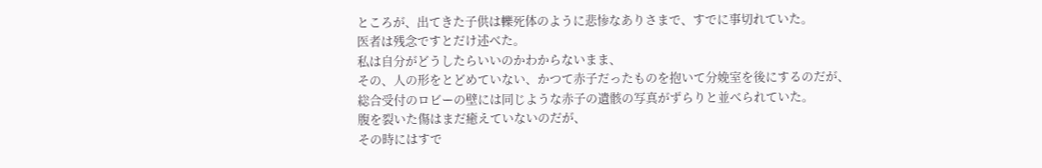ところが、出てきた子供は轢死体のように悲惨なありさまで、すでに事切れていた。
医者は残念ですとだけ述べた。
私は自分がどうしたらいいのかわからないまま、
その、人の形をとどめていない、かつて赤子だったものを抱いて分娩室を後にするのだが、
総合受付のロビーの壁には同じような赤子の遺骸の写真がずらりと並べられていた。
腹を裂いた傷はまだ癒えていないのだが、
その時にはすで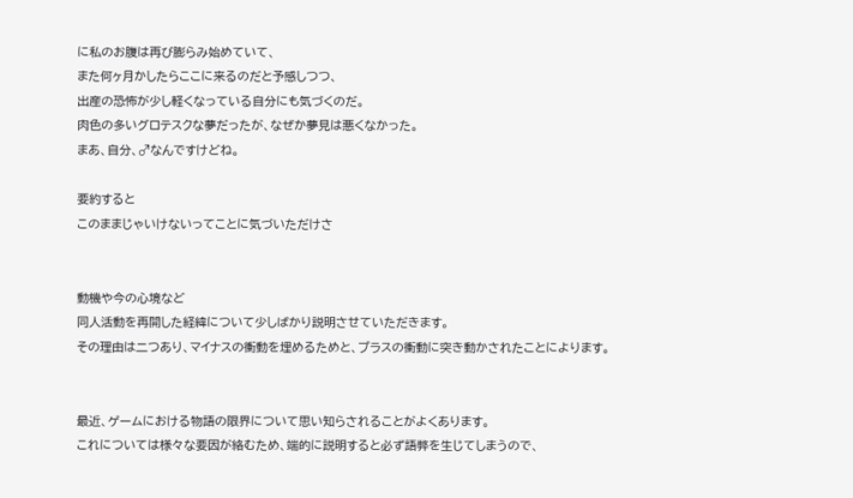に私のお腹は再び膨らみ始めていて、
また何ヶ月かしたらここに来るのだと予感しつつ、
出産の恐怖が少し軽くなっている自分にも気づくのだ。
肉色の多いグロテスクな夢だったが、なぜか夢見は悪くなかった。
まあ、自分、♂なんですけどね。

要約すると
このままじゃいけないってことに気づいただけさ


動機や今の心境など
同人活動を再開した経緯について少しばかり説明させていただきます。
その理由は二つあり、マイナスの衝動を埋めるためと、プラスの衝動に突き動かされたことによります。


最近、ゲームにおける物語の限界について思い知らされることがよくあります。
これについては様々な要因が絡むため、端的に説明すると必ず語弊を生じてしまうので、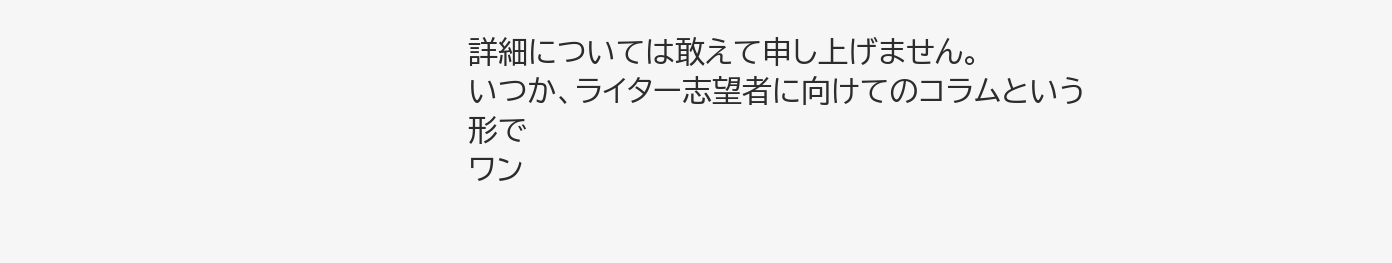詳細については敢えて申し上げません。
いつか、ライター志望者に向けてのコラムという形で
ワン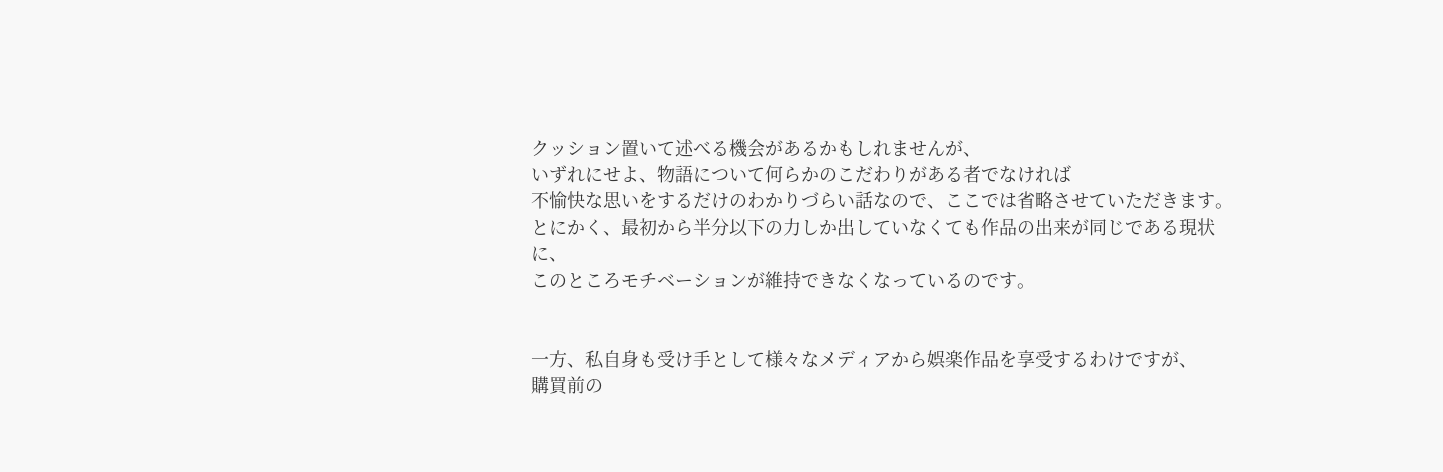クッション置いて述べる機会があるかもしれませんが、
いずれにせよ、物語について何らかのこだわりがある者でなければ
不愉快な思いをするだけのわかりづらい話なので、ここでは省略させていただきます。
とにかく、最初から半分以下の力しか出していなくても作品の出来が同じである現状に、
このところモチベーションが維持できなくなっているのです。


一方、私自身も受け手として様々なメディアから娯楽作品を享受するわけですが、
購買前の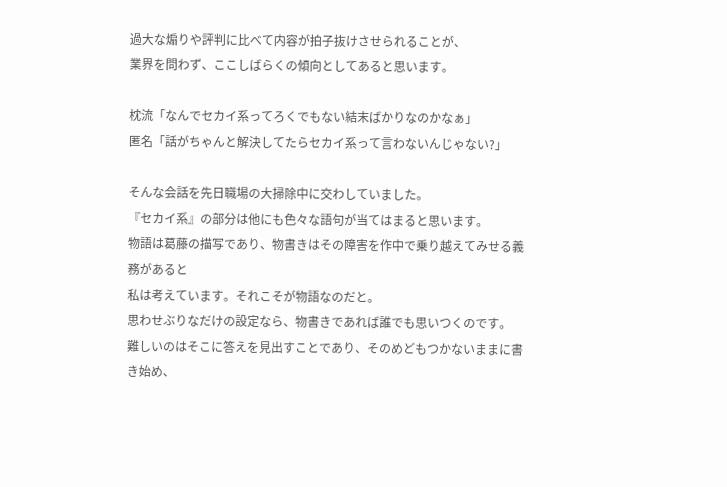過大な煽りや評判に比べて内容が拍子抜けさせられることが、
業界を問わず、ここしばらくの傾向としてあると思います。

枕流「なんでセカイ系ってろくでもない結末ばかりなのかなぁ」
匿名「話がちゃんと解決してたらセカイ系って言わないんじゃない?」

そんな会話を先日職場の大掃除中に交わしていました。
『セカイ系』の部分は他にも色々な語句が当てはまると思います。
物語は葛藤の描写であり、物書きはその障害を作中で乗り越えてみせる義務があると
私は考えています。それこそが物語なのだと。
思わせぶりなだけの設定なら、物書きであれば誰でも思いつくのです。
難しいのはそこに答えを見出すことであり、そのめどもつかないままに書き始め、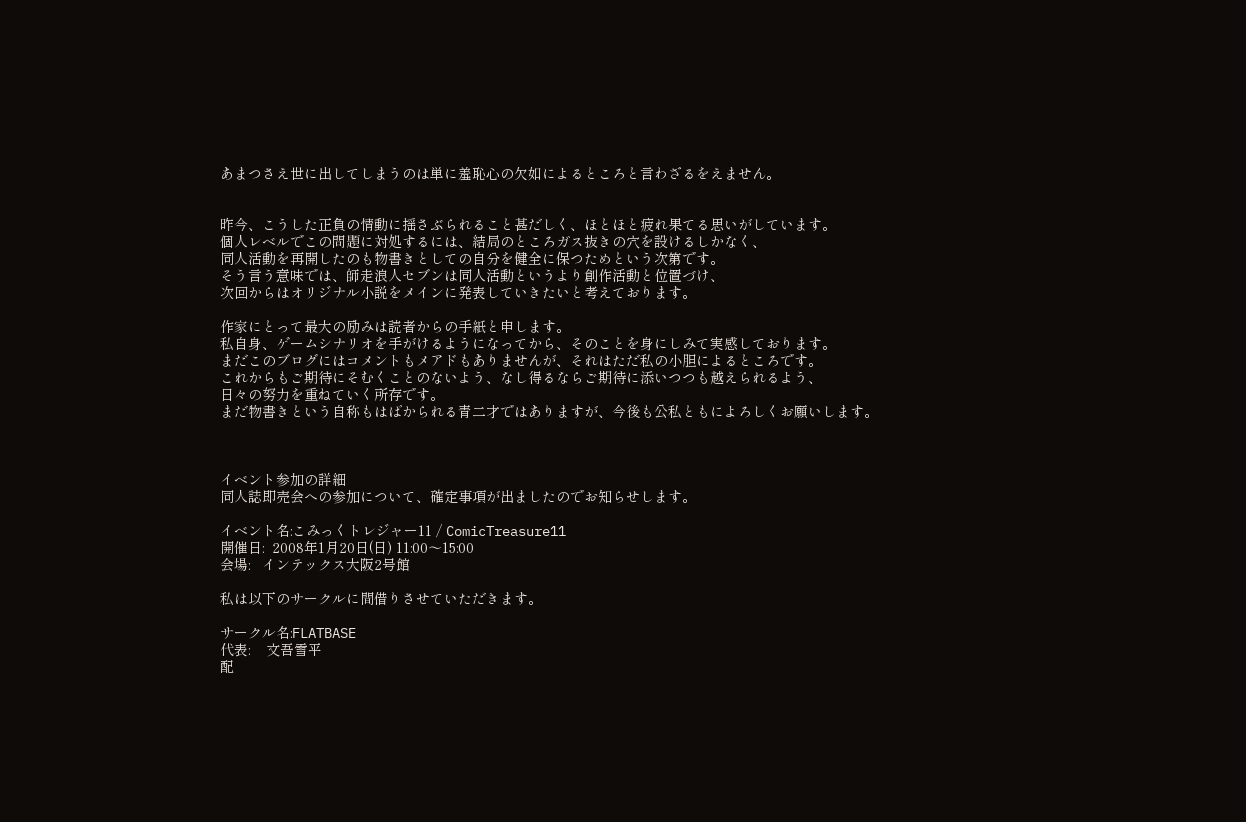あまつさえ世に出してしまうのは単に羞恥心の欠如によるところと言わざるをえません。


昨今、こうした正負の情動に揺さぶられること甚だしく、ほとほと疲れ果てる思いがしています。
個人レベルでこの問題に対処するには、結局のところガス抜きの穴を設けるしかなく、
同人活動を再開したのも物書きとしての自分を健全に保つためという次第です。
そう言う意味では、師走浪人セブンは同人活動というより創作活動と位置づけ、
次回からはオリジナル小説をメインに発表していきたいと考えております。

作家にとって最大の励みは読者からの手紙と申します。
私自身、ゲームシナリオを手がけるようになってから、そのことを身にしみて実感しております。
まだこのブログにはコメントもメアドもありませんが、それはただ私の小胆によるところです。
これからもご期待にそむくことのないよう、なし得るならご期待に添いつつも越えられるよう、
日々の努力を重ねていく所存です。
まだ物書きという自称もはばかられる青二才ではありますが、今後も公私ともによろしくお願いします。



イベント参加の詳細
同人誌即売会への参加について、確定事項が出ましたのでお知らせします。

イベント名:こみっくトレジャー11 / ComicTreasure11
開催日:  2008年1月20日(日) 11:00〜15:00
会場:   インテックス大阪2号館

私は以下のサークルに間借りさせていただきます。

サークル名:FLATBASE
代表:    文吾雪平
配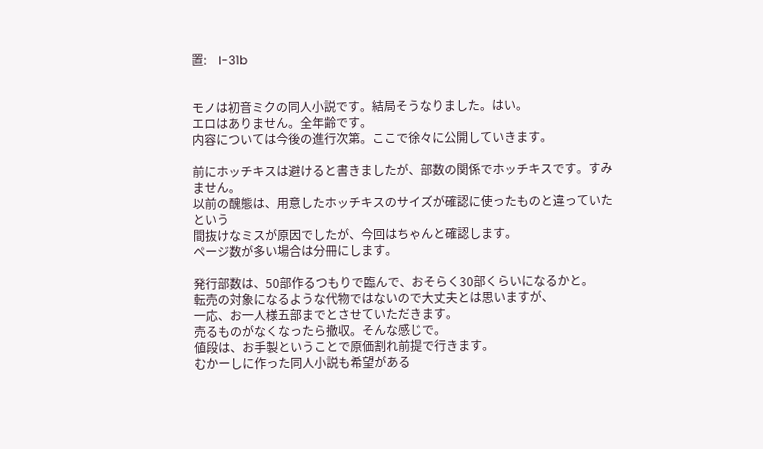置:    I-31b


モノは初音ミクの同人小説です。結局そうなりました。はい。
エロはありません。全年齢です。
内容については今後の進行次第。ここで徐々に公開していきます。

前にホッチキスは避けると書きましたが、部数の関係でホッチキスです。すみません。
以前の醜態は、用意したホッチキスのサイズが確認に使ったものと違っていたという
間抜けなミスが原因でしたが、今回はちゃんと確認します。
ページ数が多い場合は分冊にします。

発行部数は、50部作るつもりで臨んで、おそらく30部くらいになるかと。
転売の対象になるような代物ではないので大丈夫とは思いますが、
一応、お一人様五部までとさせていただきます。
売るものがなくなったら撤収。そんな感じで。
値段は、お手製ということで原価割れ前提で行きます。
むかーしに作った同人小説も希望がある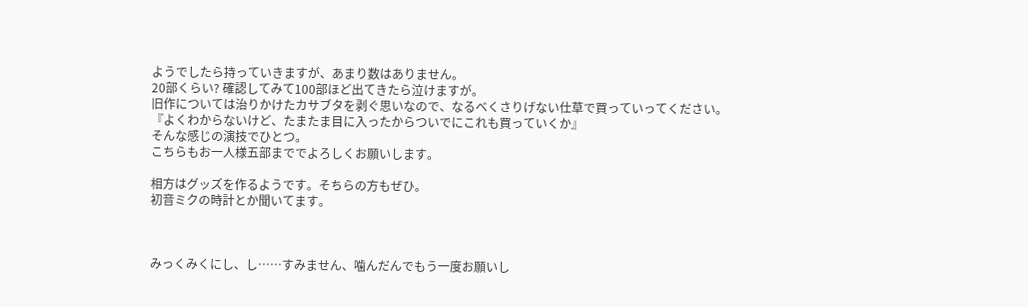ようでしたら持っていきますが、あまり数はありません。
20部くらい? 確認してみて100部ほど出てきたら泣けますが。
旧作については治りかけたカサブタを剥ぐ思いなので、なるべくさりげない仕草で買っていってください。
『よくわからないけど、たまたま目に入ったからついでにこれも買っていくか』
そんな感じの演技でひとつ。
こちらもお一人様五部まででよろしくお願いします。

相方はグッズを作るようです。そちらの方もぜひ。
初音ミクの時計とか聞いてます。



みっくみくにし、し……すみません、噛んだんでもう一度お願いし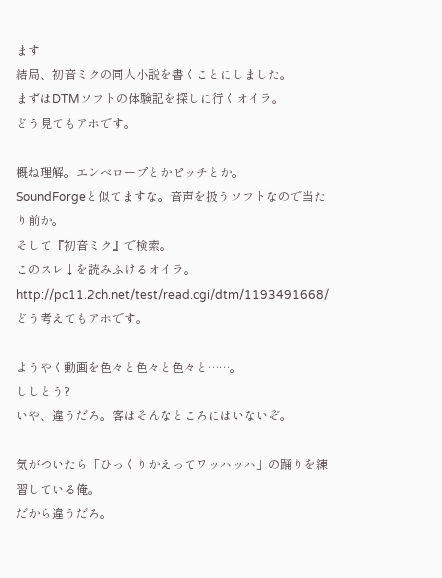ます
結局、初音ミクの同人小説を書くことにしました。
まずはDTMソフトの体験記を探しに行くオイラ。
どう見てもアホです。

概ね理解。エンベロープとかピッチとか。
SoundForgeと似てますな。音声を扱うソフトなので当たり前か。
そして『初音ミク』で検索。
このスレ↓を読みふけるオイラ。
http://pc11.2ch.net/test/read.cgi/dtm/1193491668/
どう考えてもアホです。

ようやく動画を色々と色々と色々と……。
ししとう?
いや、違うだろ。客はそんなところにはいないぞ。

気がついたら「ひっくりかえってワッハッハ」の踊りを練習している俺。
だから違うだろ。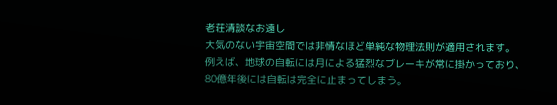老荘清談なお遠し
大気のない宇宙空間では非情なほど単純な物理法則が適用されます。
例えば、地球の自転には月による猛烈なブレーキが常に掛かっており、
80億年後には自転は完全に止まってしまう。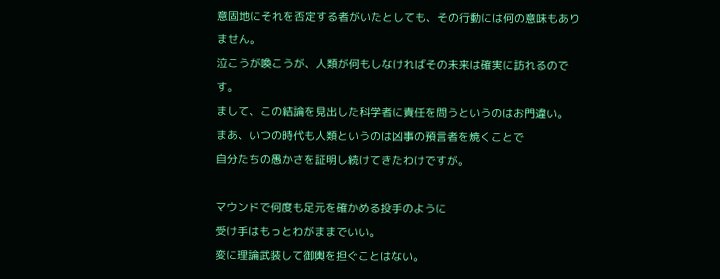意固地にそれを否定する者がいたとしても、その行動には何の意味もありません。
泣こうが喚こうが、人類が何もしなければその未来は確実に訪れるのです。
まして、この結論を見出した科学者に責任を問うというのはお門違い。
まあ、いつの時代も人類というのは凶事の預言者を焼くことで
自分たちの愚かさを証明し続けてきたわけですが。

マウンドで何度も足元を確かめる投手のように
受け手はもっとわがままでいい。
変に理論武装して御輿を担ぐことはない。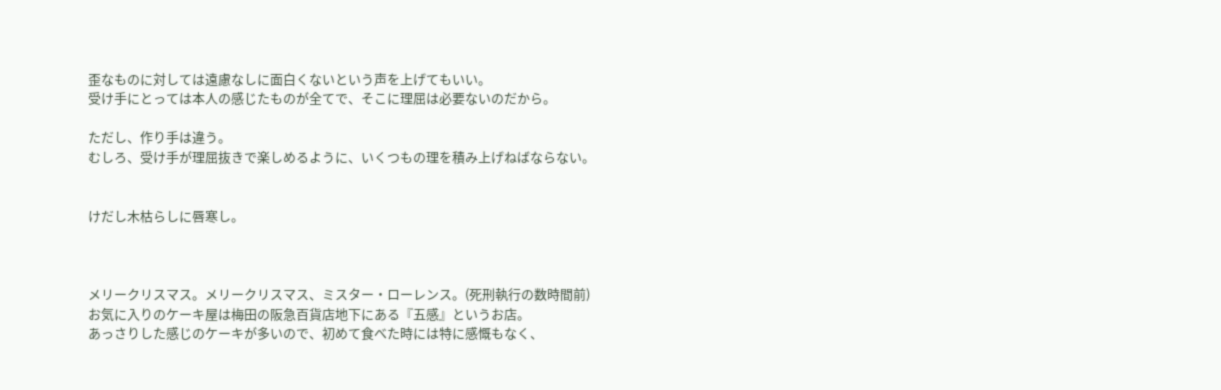歪なものに対しては遠慮なしに面白くないという声を上げてもいい。
受け手にとっては本人の感じたものが全てで、そこに理屈は必要ないのだから。

ただし、作り手は違う。
むしろ、受け手が理屈抜きで楽しめるように、いくつもの理を積み上げねばならない。


けだし木枯らしに唇寒し。



メリークリスマス。メリークリスマス、ミスター・ローレンス。(死刑執行の数時間前)
お気に入りのケーキ屋は梅田の阪急百貨店地下にある『五感』というお店。
あっさりした感じのケーキが多いので、初めて食べた時には特に感慨もなく、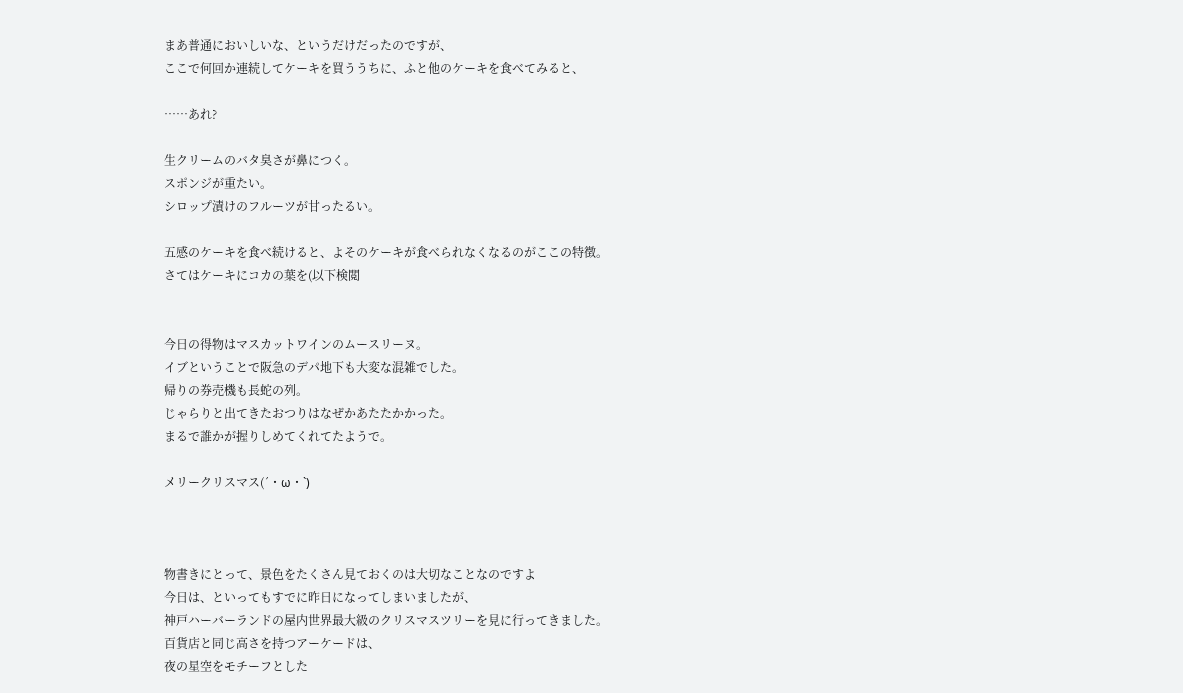まあ普通においしいな、というだけだったのですが、
ここで何回か連続してケーキを買ううちに、ふと他のケーキを食べてみると、

……あれ?

生クリームのバタ臭さが鼻につく。
スポンジが重たい。
シロップ漬けのフルーツが甘ったるい。

五感のケーキを食べ続けると、よそのケーキが食べられなくなるのがここの特徴。
さてはケーキにコカの葉を(以下検閲


今日の得物はマスカットワインのムースリーヌ。
イブということで阪急のデパ地下も大変な混雑でした。
帰りの券売機も長蛇の列。
じゃらりと出てきたおつりはなぜかあたたかかった。
まるで誰かが握りしめてくれてたようで。

メリークリスマス(´・ω・`)



物書きにとって、景色をたくさん見ておくのは大切なことなのですよ
今日は、といってもすでに昨日になってしまいましたが、
神戸ハーバーランドの屋内世界最大級のクリスマスツリーを見に行ってきました。
百貨店と同じ高さを持つアーケードは、
夜の星空をモチーフとした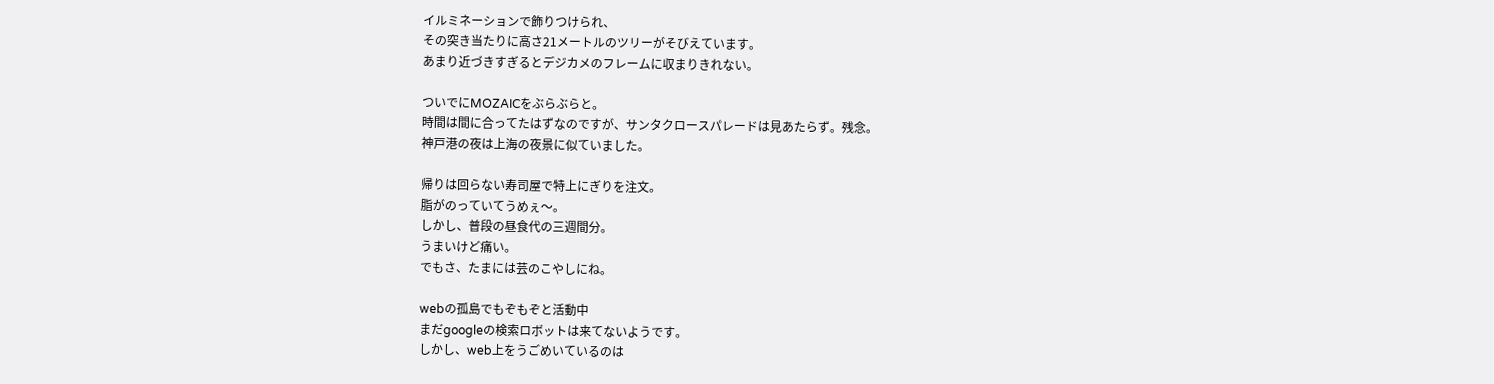イルミネーションで飾りつけられ、
その突き当たりに高さ21メートルのツリーがそびえています。
あまり近づきすぎるとデジカメのフレームに収まりきれない。

ついでにMOZAICをぶらぶらと。
時間は間に合ってたはずなのですが、サンタクロースパレードは見あたらず。残念。
神戸港の夜は上海の夜景に似ていました。

帰りは回らない寿司屋で特上にぎりを注文。
脂がのっていてうめぇ〜。
しかし、普段の昼食代の三週間分。
うまいけど痛い。
でもさ、たまには芸のこやしにね。

webの孤島でもぞもぞと活動中
まだgoogleの検索ロボットは来てないようです。
しかし、web上をうごめいているのは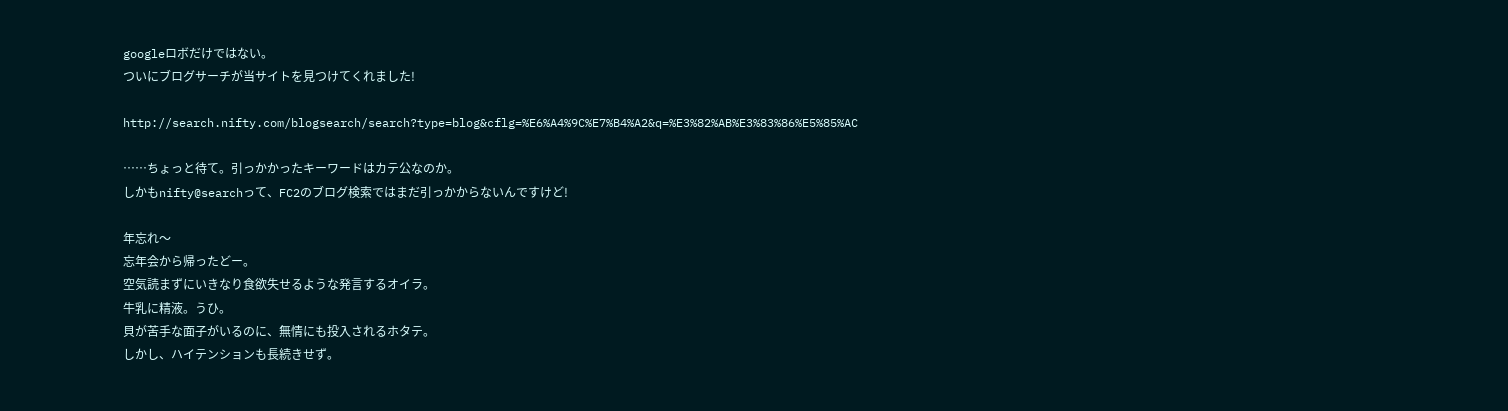googleロボだけではない。
ついにブログサーチが当サイトを見つけてくれました!

http://search.nifty.com/blogsearch/search?type=blog&cflg=%E6%A4%9C%E7%B4%A2&q=%E3%82%AB%E3%83%86%E5%85%AC

……ちょっと待て。引っかかったキーワードはカテ公なのか。
しかもnifty@searchって、FC2のブログ検索ではまだ引っかからないんですけど!

年忘れ〜
忘年会から帰ったどー。
空気読まずにいきなり食欲失せるような発言するオイラ。
牛乳に精液。うひ。
貝が苦手な面子がいるのに、無情にも投入されるホタテ。
しかし、ハイテンションも長続きせず。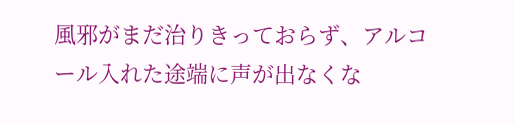風邪がまだ治りきっておらず、アルコール入れた途端に声が出なくな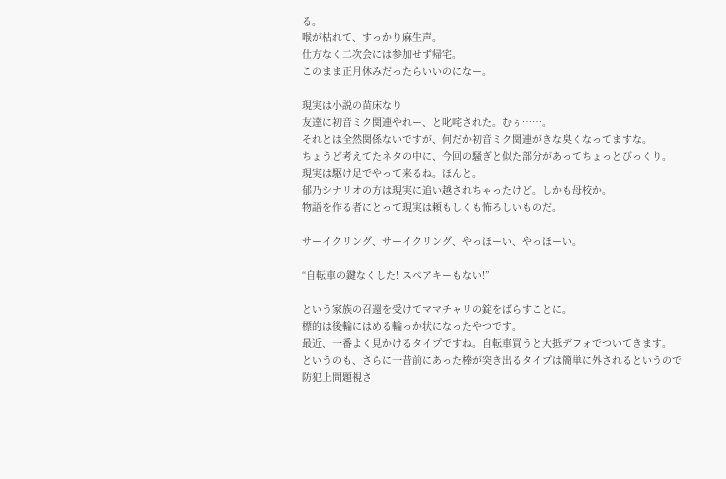る。
喉が枯れて、すっかり麻生声。
仕方なく二次会には参加せず帰宅。
このまま正月休みだったらいいのになー。

現実は小説の苗床なり
友達に初音ミク関連やれー、と叱咤された。むぅ……。
それとは全然関係ないですが、何だか初音ミク関連がきな臭くなってますな。
ちょうど考えてたネタの中に、今回の騒ぎと似た部分があってちょっとびっくり。
現実は駆け足でやって来るね。ほんと。
郁乃シナリオの方は現実に追い越されちゃったけど。しかも母校か。
物語を作る者にとって現実は頼もしくも怖ろしいものだ。

サーイクリング、サーイクリング、やっほーい、やっほーい。

“自転車の鍵なくした! スペアキーもない!”

という家族の召還を受けてママチャリの錠をばらすことに。
標的は後輪にはめる輪っか状になったやつです。
最近、一番よく見かけるタイプですね。自転車買うと大抵デフォでついてきます。
というのも、さらに一昔前にあった棒が突き出るタイプは簡単に外されるというので
防犯上問題視さ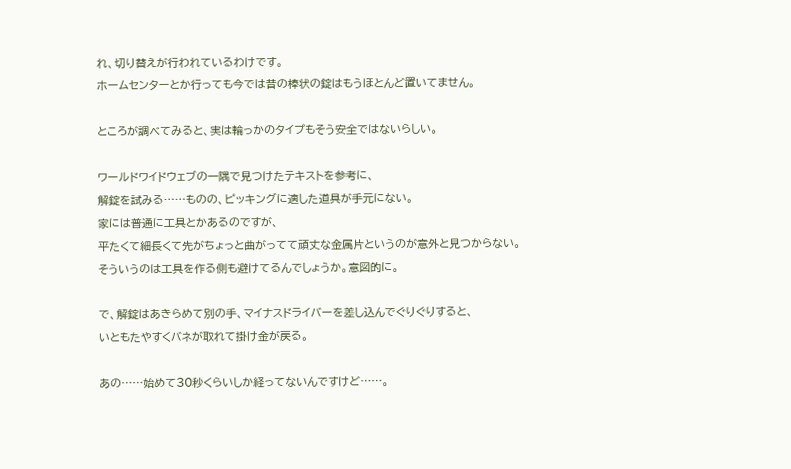れ、切り替えが行われているわけです。
ホームセンターとか行っても今では昔の棒状の錠はもうほとんど置いてません。

ところが調べてみると、実は輪っかのタイプもそう安全ではないらしい。

ワールドワイドウェブの一隅で見つけたテキストを参考に、
解錠を試みる……ものの、ピッキングに適した道具が手元にない。
家には普通に工具とかあるのですが、
平たくて細長くて先がちょっと曲がってて頑丈な金属片というのが意外と見つからない。
そういうのは工具を作る側も避けてるんでしょうか。意図的に。

で、解錠はあきらめて別の手、マイナスドライバーを差し込んでぐりぐりすると、
いともたやすくバネが取れて掛け金が戻る。

あの……始めて30秒くらいしか経ってないんですけど……。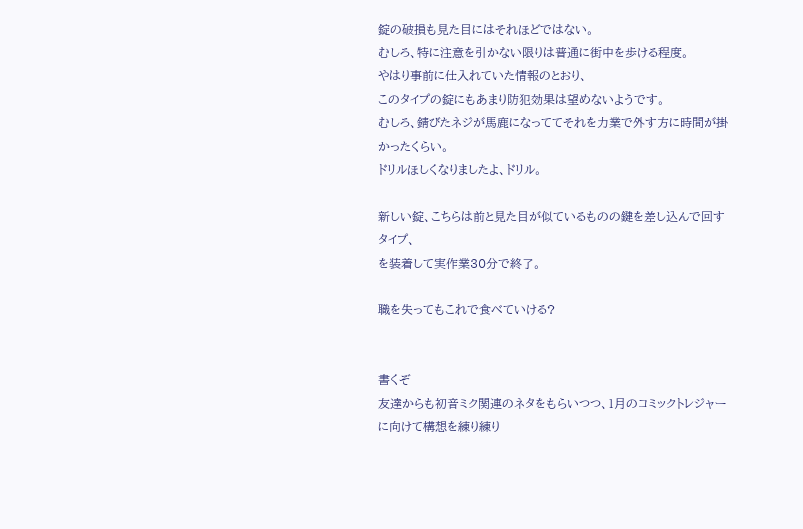錠の破損も見た目にはそれほどではない。
むしろ、特に注意を引かない限りは普通に街中を歩ける程度。
やはり事前に仕入れていた情報のとおり、
このタイプの錠にもあまり防犯効果は望めないようです。
むしろ、錆びたネジが馬鹿になっててそれを力業で外す方に時間が掛かったくらい。
ドリルほしくなりましたよ、ドリル。

新しい錠、こちらは前と見た目が似ているものの鍵を差し込んで回すタイプ、
を装着して実作業30分で終了。

職を失ってもこれで食べていける?


書くぞ
友達からも初音ミク関連のネタをもらいつつ、1月のコミックトレジャーに向けて構想を練り練り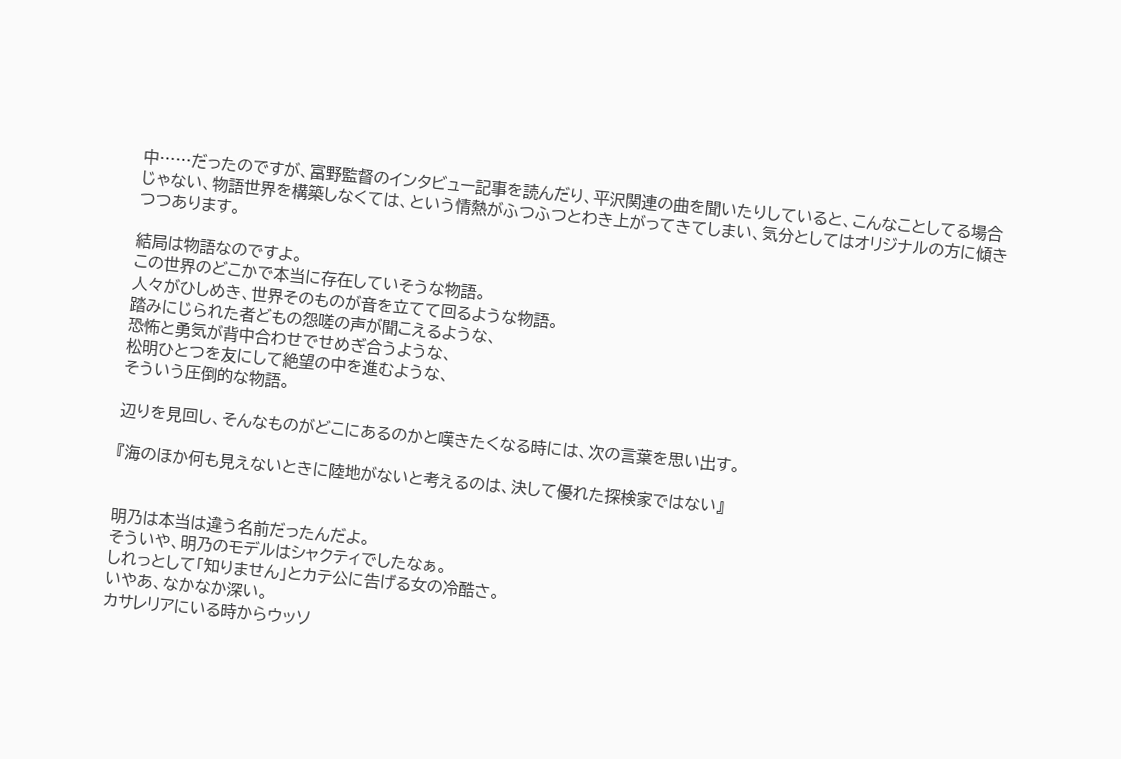中……だったのですが、富野監督のインタビュー記事を読んだり、平沢関連の曲を聞いたりしていると、こんなことしてる場合じゃない、物語世界を構築しなくては、という情熱がふつふつとわき上がってきてしまい、気分としてはオリジナルの方に傾きつつあります。

結局は物語なのですよ。
この世界のどこかで本当に存在していそうな物語。
人々がひしめき、世界そのものが音を立てて回るような物語。
踏みにじられた者どもの怨嗟の声が聞こえるような、
恐怖と勇気が背中合わせでせめぎ合うような、
松明ひとつを友にして絶望の中を進むような、
そういう圧倒的な物語。

辺りを見回し、そんなものがどこにあるのかと嘆きたくなる時には、次の言葉を思い出す。

『海のほか何も見えないときに陸地がないと考えるのは、決して優れた探検家ではない』


明乃は本当は違う名前だったんだよ。
そういや、明乃のモデルはシャクティでしたなぁ。
しれっとして「知りません」とカテ公に告げる女の冷酷さ。
いやあ、なかなか深い。
カサレリアにいる時からウッソ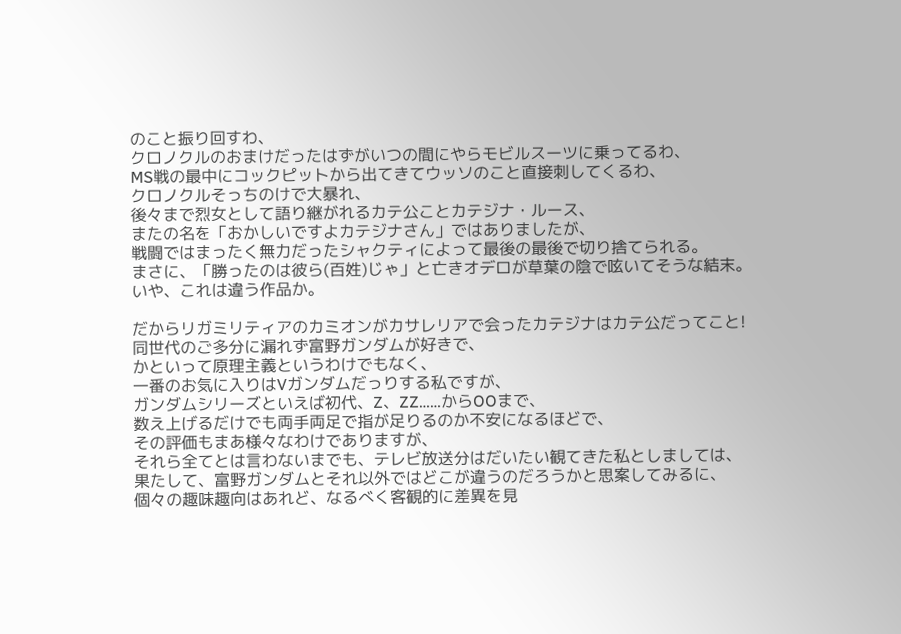のこと振り回すわ、
クロノクルのおまけだったはずがいつの間にやらモビルスーツに乗ってるわ、
MS戦の最中にコックピットから出てきてウッソのこと直接刺してくるわ、
クロノクルそっちのけで大暴れ、
後々まで烈女として語り継がれるカテ公ことカテジナ・ルース、
またの名を「おかしいですよカテジナさん」ではありましたが、
戦闘ではまったく無力だったシャクティによって最後の最後で切り捨てられる。
まさに、「勝ったのは彼ら(百姓)じゃ」と亡きオデロが草葉の陰で呟いてそうな結末。
いや、これは違う作品か。

だからリガミリティアのカミオンがカサレリアで会ったカテジナはカテ公だってこと!
同世代のご多分に漏れず富野ガンダムが好きで、
かといって原理主義というわけでもなく、
一番のお気に入りはVガンダムだっりする私ですが、
ガンダムシリーズといえば初代、Z、ZZ……からOOまで、
数え上げるだけでも両手両足で指が足りるのか不安になるほどで、
その評価もまあ様々なわけでありますが、
それら全てとは言わないまでも、テレビ放送分はだいたい観てきた私としましては、
果たして、富野ガンダムとそれ以外ではどこが違うのだろうかと思案してみるに、
個々の趣味趣向はあれど、なるべく客観的に差異を見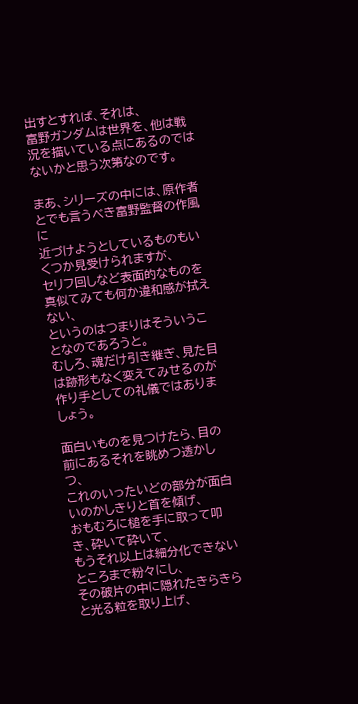出すとすれば、それは、
富野ガンダムは世界を、他は戦況を描いている点にあるのではないかと思う次第なのです。

まあ、シリーズの中には、原作者とでも言うべき富野監督の作風に
近づけようとしているものもいくつか見受けられますが、
セリフ回しなど表面的なものを真似てみても何か違和感が拭えない、
というのはつまりはそういうことなのであろうと。
むしろ、魂だけ引き継ぎ、見た目は跡形もなく変えてみせるのが
作り手としての礼儀ではありましょう。

面白いものを見つけたら、目の前にあるそれを眺めつ透かしつ、
これのいったいどの部分が面白いのかしきりと首を傾げ、
おもむろに槌を手に取って叩き、砕いて砕いて、
もうそれ以上は細分化できないところまで粉々にし、
その破片の中に隠れたきらきらと光る粒を取り上げ、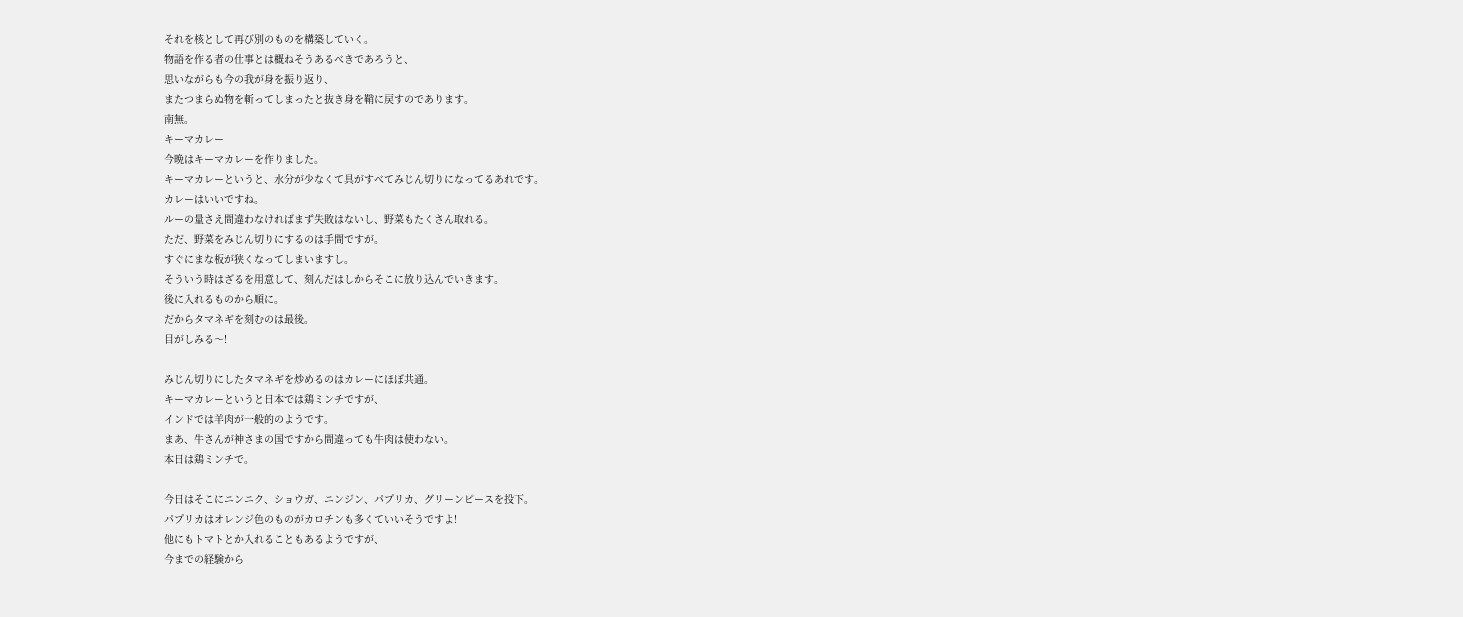それを核として再び別のものを構築していく。
物語を作る者の仕事とは概ねそうあるべきであろうと、
思いながらも今の我が身を振り返り、
またつまらぬ物を斬ってしまったと抜き身を鞘に戻すのであります。
南無。
キーマカレー
今晩はキーマカレーを作りました。
キーマカレーというと、水分が少なくて具がすべてみじん切りになってるあれです。
カレーはいいですね。
ルーの量さえ間違わなければまず失敗はないし、野菜もたくさん取れる。
ただ、野菜をみじん切りにするのは手間ですが。
すぐにまな板が狭くなってしまいますし。
そういう時はざるを用意して、刻んだはしからそこに放り込んでいきます。
後に入れるものから順に。
だからタマネギを刻むのは最後。
目がしみる〜!

みじん切りにしたタマネギを炒めるのはカレーにほぼ共通。
キーマカレーというと日本では鶏ミンチですが、
インドでは羊肉が一般的のようです。
まあ、牛さんが神さまの国ですから間違っても牛肉は使わない。
本日は鶏ミンチで。

今日はそこにニンニク、ショウガ、ニンジン、パプリカ、グリーンピースを投下。
パプリカはオレンジ色のものがカロチンも多くていいそうですよ!
他にもトマトとか入れることもあるようですが、
今までの経験から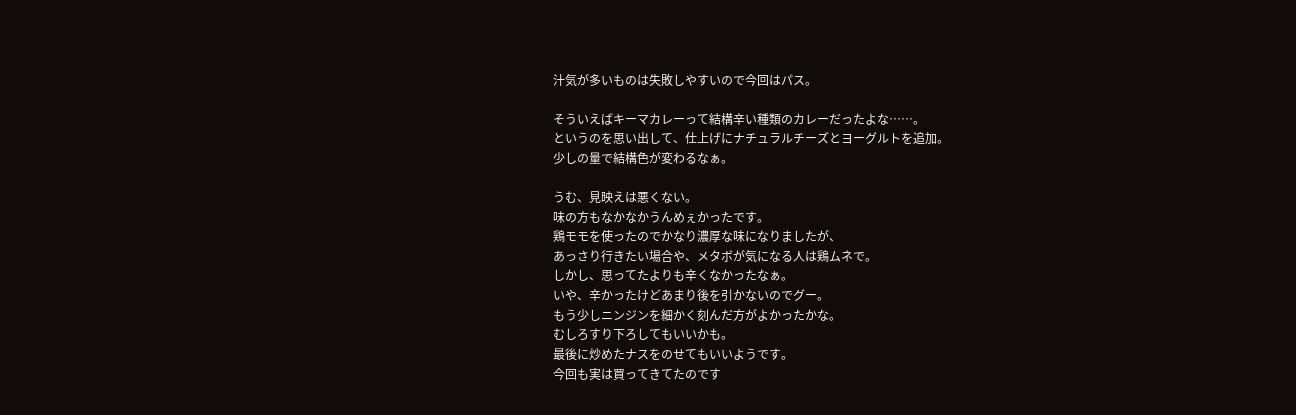汁気が多いものは失敗しやすいので今回はパス。

そういえばキーマカレーって結構辛い種類のカレーだったよな……。
というのを思い出して、仕上げにナチュラルチーズとヨーグルトを追加。
少しの量で結構色が変わるなぁ。

うむ、見映えは悪くない。
味の方もなかなかうんめぇかったです。
鶏モモを使ったのでかなり濃厚な味になりましたが、
あっさり行きたい場合や、メタボが気になる人は鶏ムネで。
しかし、思ってたよりも辛くなかったなぁ。
いや、辛かったけどあまり後を引かないのでグー。
もう少しニンジンを細かく刻んだ方がよかったかな。
むしろすり下ろしてもいいかも。
最後に炒めたナスをのせてもいいようです。
今回も実は買ってきてたのです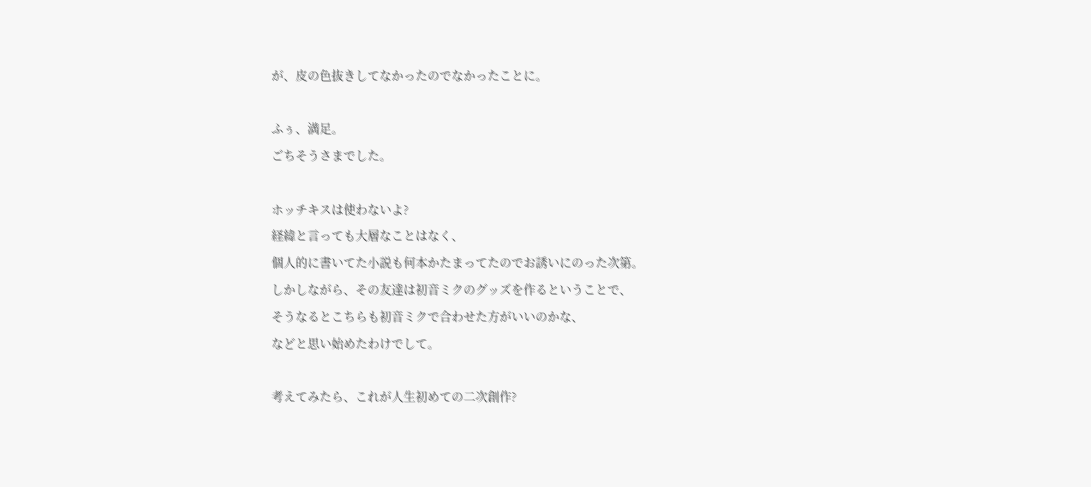が、皮の色抜きしてなかったのでなかったことに。

ふぅ、満足。
ごちそうさまでした。

ホッチキスは使わないよ?
経緯と言っても大層なことはなく、
個人的に書いてた小説も何本かたまってたのでお誘いにのった次第。
しかしながら、その友達は初音ミクのグッズを作るということで、
そうなるとこちらも初音ミクで合わせた方がいいのかな、
などと思い始めたわけでして。

考えてみたら、これが人生初めての二次創作?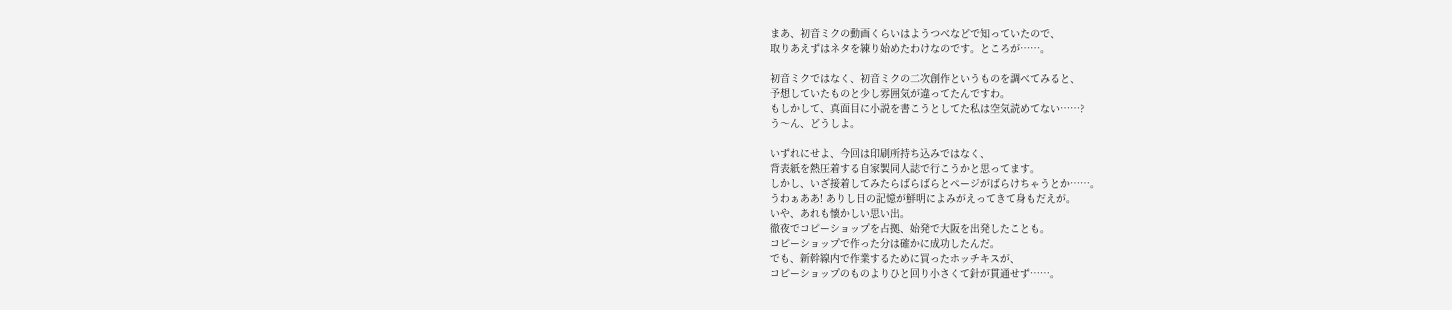まあ、初音ミクの動画くらいはようつべなどで知っていたので、
取りあえずはネタを練り始めたわけなのです。ところが……。

初音ミクではなく、初音ミクの二次創作というものを調べてみると、
予想していたものと少し雰囲気が違ってたんですわ。
もしかして、真面目に小説を書こうとしてた私は空気読めてない……?
う〜ん、どうしよ。

いずれにせよ、今回は印刷所持ち込みではなく、
背表紙を熱圧着する自家製同人誌で行こうかと思ってます。
しかし、いざ接着してみたらばらばらとページがばらけちゃうとか……。
うわぁああ! ありし日の記憶が鮮明によみがえってきて身もだえが。
いや、あれも懐かしい思い出。
徹夜でコピーショップを占拠、始発で大阪を出発したことも。
コピーショップで作った分は確かに成功したんだ。
でも、新幹線内で作業するために買ったホッチキスが、
コピーショップのものよりひと回り小さくて針が貫通せず……。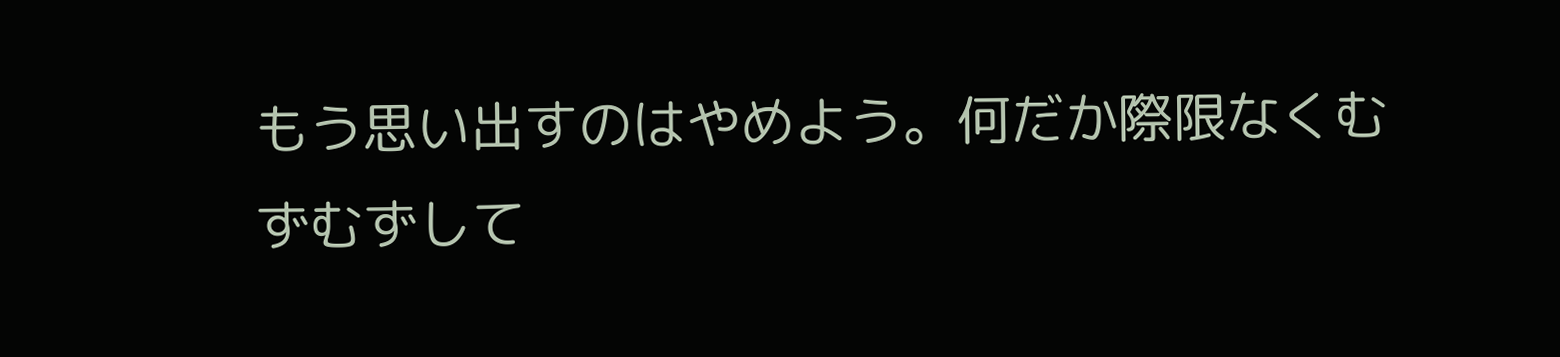もう思い出すのはやめよう。何だか際限なくむずむずして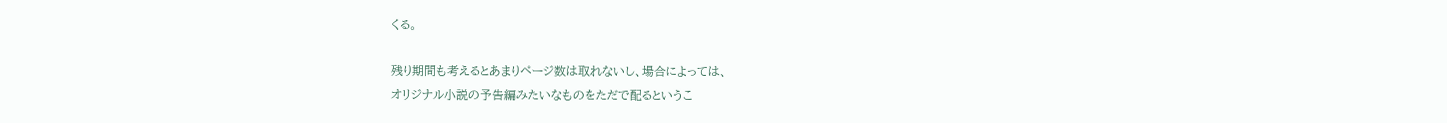くる。

残り期間も考えるとあまりページ数は取れないし、場合によっては、
オリジナル小説の予告編みたいなものをただで配るというこ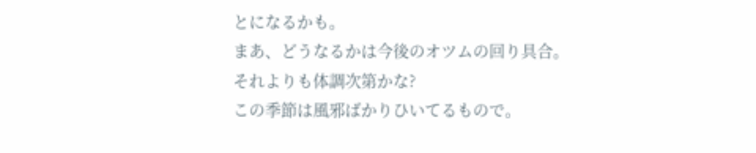とになるかも。
まあ、どうなるかは今後のオツムの回り具合。
それよりも体調次第かな?
この季節は風邪ばかりひいてるもので。